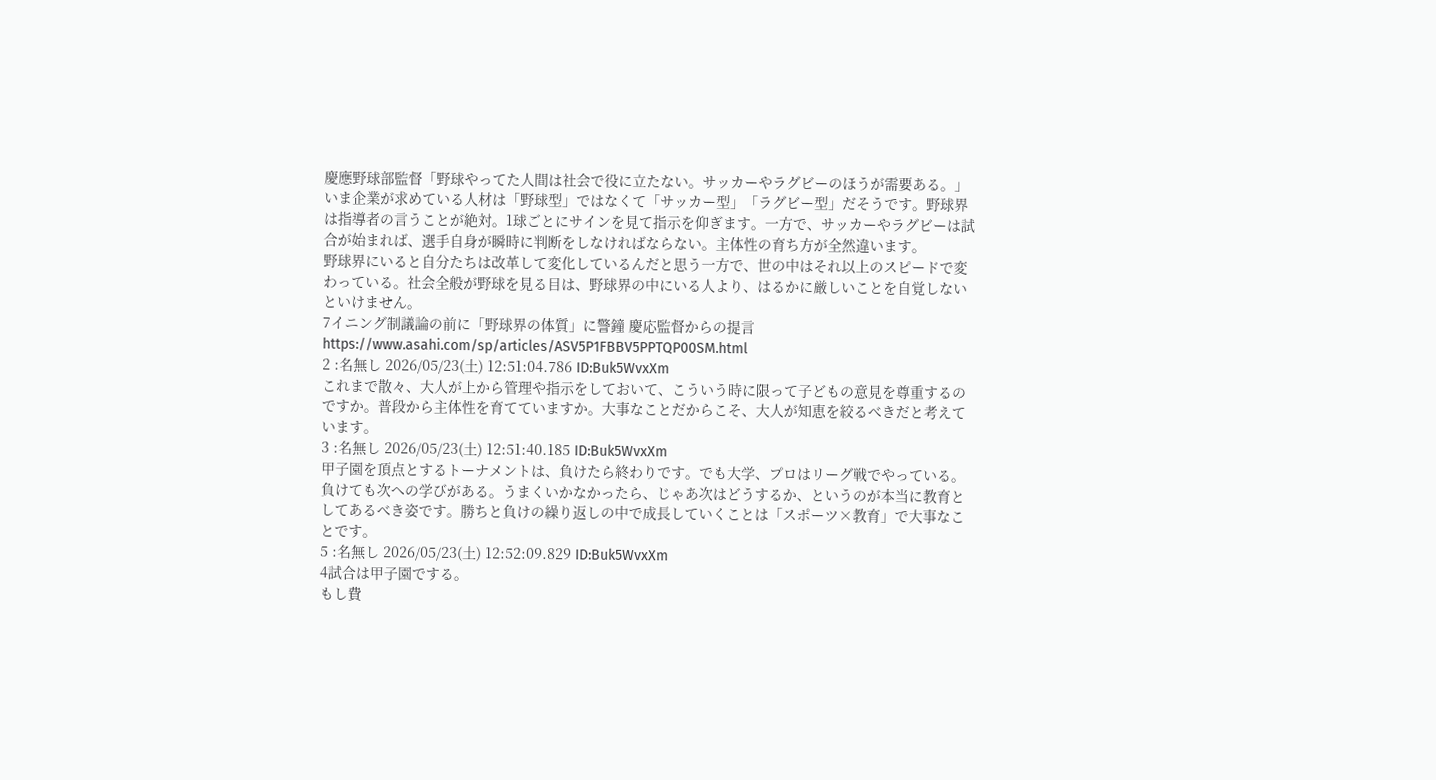慶應野球部監督「野球やってた人間は社会で役に立たない。サッカーやラグビーのほうが需要ある。」
いま企業が求めている人材は「野球型」ではなくて「サッカー型」「ラグビー型」だそうです。野球界は指導者の言うことが絶対。1球ごとにサインを見て指示を仰ぎます。一方で、サッカーやラグビーは試合が始まれば、選手自身が瞬時に判断をしなければならない。主体性の育ち方が全然違います。
野球界にいると自分たちは改革して変化しているんだと思う一方で、世の中はそれ以上のスピードで変わっている。社会全般が野球を見る目は、野球界の中にいる人より、はるかに厳しいことを自覚しないといけません。
7イニング制議論の前に「野球界の体質」に警鐘 慶応監督からの提言
https://www.asahi.com/sp/articles/ASV5P1FBBV5PPTQP00SM.html
2 :名無し 2026/05/23(土) 12:51:04.786 ID:Buk5WvxXm
これまで散々、大人が上から管理や指示をしておいて、こういう時に限って子どもの意見を尊重するのですか。普段から主体性を育てていますか。大事なことだからこそ、大人が知恵を絞るべきだと考えています。
3 :名無し 2026/05/23(土) 12:51:40.185 ID:Buk5WvxXm
甲子園を頂点とするトーナメントは、負けたら終わりです。でも大学、プロはリーグ戦でやっている。負けても次への学びがある。うまくいかなかったら、じゃあ次はどうするか、というのが本当に教育としてあるべき姿です。勝ちと負けの繰り返しの中で成長していくことは「スポーツ×教育」で大事なことです。
5 :名無し 2026/05/23(土) 12:52:09.829 ID:Buk5WvxXm
4試合は甲子園でする。
もし費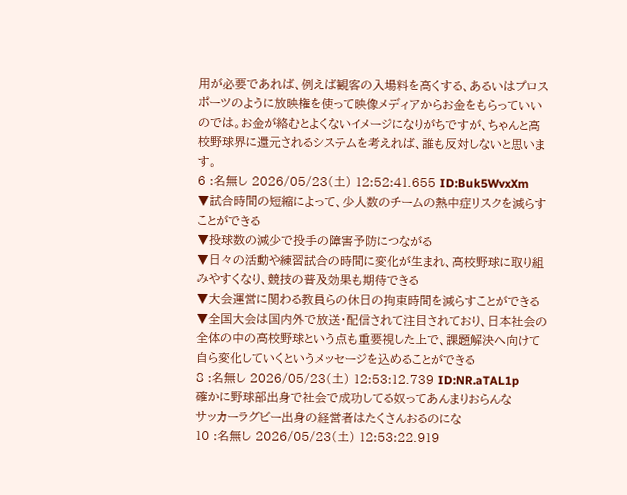用が必要であれば、例えば観客の入場料を高くする、あるいはプロスポーツのように放映権を使って映像メディアからお金をもらっていいのでは。お金が絡むとよくないイメージになりがちですが、ちゃんと高校野球界に還元されるシステムを考えれば、誰も反対しないと思います。
6 :名無し 2026/05/23(土) 12:52:41.655 ID:Buk5WvxXm
▼試合時間の短縮によって、少人数のチームの熱中症リスクを減らすことができる
▼投球数の減少で投手の障害予防につながる
▼日々の活動や練習試合の時間に変化が生まれ、高校野球に取り組みやすくなり、競技の普及効果も期待できる
▼大会運営に関わる教員らの休日の拘束時間を減らすことができる
▼全国大会は国内外で放送・配信されて注目されており、日本社会の全体の中の高校野球という点も重要視した上で、課題解決へ向けて自ら変化していくというメッセージを込めることができる
8 :名無し 2026/05/23(土) 12:53:12.739 ID:NR.aTAL1p
確かに野球部出身で社会で成功してる奴ってあんまりおらんな
サッカーラグビー出身の経営者はたくさんおるのにな
10 :名無し 2026/05/23(土) 12:53:22.919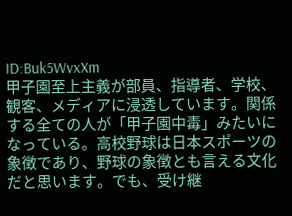ID:Buk5WvxXm
甲子園至上主義が部員、指導者、学校、観客、メディアに浸透しています。関係する全ての人が「甲子園中毒」みたいになっている。高校野球は日本スポーツの象徴であり、野球の象徴とも言える文化だと思います。でも、受け継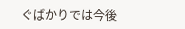ぐばかりでは今後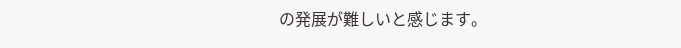の発展が難しいと感じます。